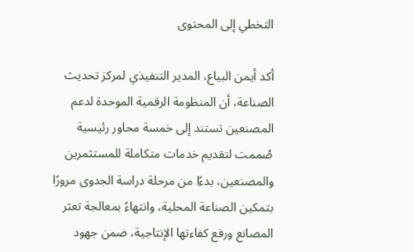التخطي إلى المحتوى

أكد أيمن البياع، المدير التنفيذي لمركز تحديث الصناعة، أن المنظومة الرقمية الموحدة لدعم المصنعين تستند إلى خمسة محاور رئيسية صُممت لتقديم خدمات متكاملة للمستثمرين والمصنعين، بدءًا من مرحلة دراسة الجدوى مرورًا بتمكين الصناعة المحلية، وانتهاءً بمعالجة تعثر المصانع ورفع كفاءتها الإنتاجية، ضمن جهود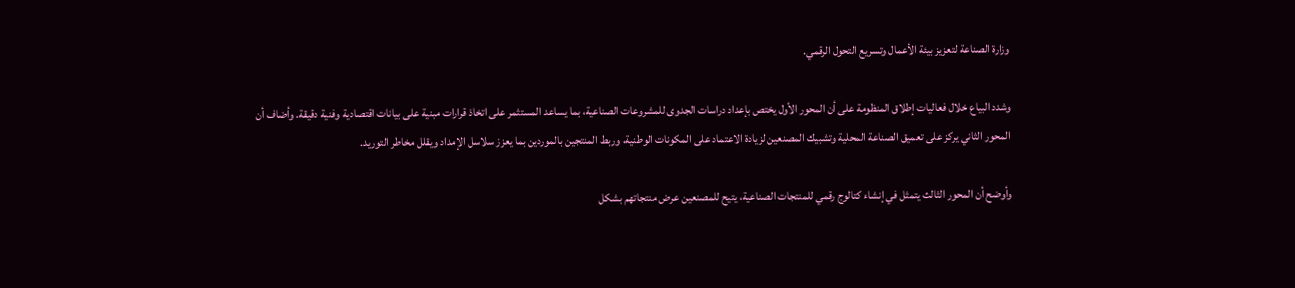وزارة الصناعة لتعزيز بيئة الأعمال وتسريع التحول الرقمي.

وشدد البياع خلال فعاليات إطلاق المنظومة على أن المحور الأول يختص بإعداد دراسات الجدوى للمشروعات الصناعية، بما يساعد المستثمر على اتخاذ قرارات مبنية على بيانات اقتصادية وفنية دقيقة. وأضاف أن المحور الثاني يركز على تعميق الصناعة المحلية وتشبيك المصنعين لزيادة الاعتماد على المكونات الوطنية، وربط المنتجين بالموردين بما يعزز سلاسل الإمداد ويقلل مخاطر التوريد.

وأوضح أن المحور الثالث يتمثل في إنشاء كتالوج رقمي للمنتجات الصناعية، يتيح للمصنعين عرض منتجاتهم بشكل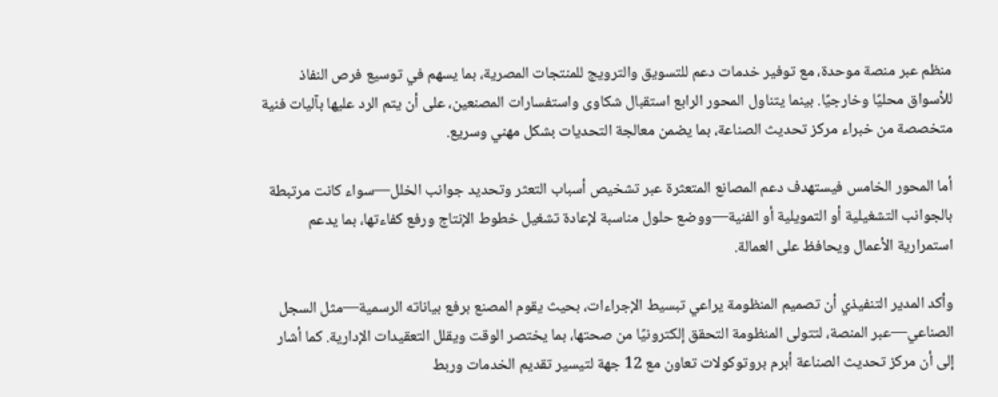منظم عبر منصة موحدة، مع توفير خدمات دعم للتسويق والترويج للمنتجات المصرية، بما يسهم في توسيع فرص النفاذ للأسواق محليًا وخارجيًا. بينما يتناول المحور الرابع استقبال شكاوى واستفسارات المصنعين، على أن يتم الرد عليها بآليات فنية متخصصة من خبراء مركز تحديث الصناعة، بما يضمن معالجة التحديات بشكل مهني وسريع.

أما المحور الخامس فيستهدف دعم المصانع المتعثرة عبر تشخيص أسباب التعثر وتحديد جوانب الخلل—سواء كانت مرتبطة بالجوانب التشغيلية أو التمويلية أو الفنية—ووضع حلول مناسبة لإعادة تشغيل خطوط الإنتاج ورفع كفاءتها، بما يدعم استمرارية الأعمال ويحافظ على العمالة.

وأكد المدير التنفيذي أن تصميم المنظومة يراعي تبسيط الإجراءات، بحيث يقوم المصنع برفع بياناته الرسمية—مثل السجل الصناعي—عبر المنصة، لتتولى المنظومة التحقق إلكترونيًا من صحتها، بما يختصر الوقت ويقلل التعقيدات الإدارية. كما أشار إلى أن مركز تحديث الصناعة أبرم بروتوكولات تعاون مع 12 جهة لتيسير تقديم الخدمات وربط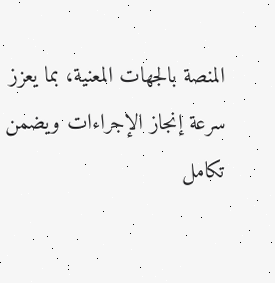المنصة بالجهات المعنية، بما يعزز سرعة إنجاز الإجراءات ويضمن تكامل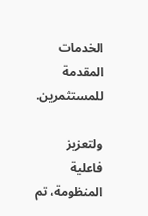الخدمات المقدمة للمستثمرين.

ولتعزيز فاعلية المنظومة، تم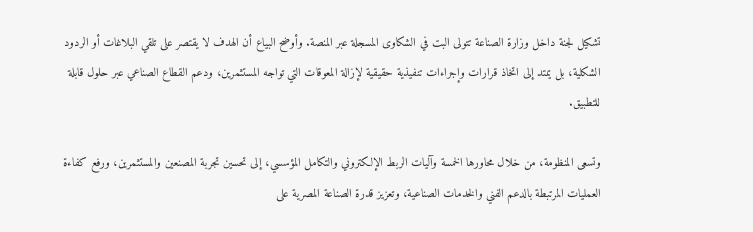تشكيل لجنة داخل وزارة الصناعة تتولى البت في الشكاوى المسجلة عبر المنصة. وأوضح البياع أن الهدف لا يقتصر على تلقي البلاغات أو الردود الشكلية، بل يمتد إلى اتخاذ قرارات وإجراءات تنفيذية حقيقية لإزالة المعوقات التي تواجه المستثمرين، ودعم القطاع الصناعي عبر حلول قابلة للتطبيق.

وتسعى المنظومة، من خلال محاورها الخمسة وآليات الربط الإلكتروني والتكامل المؤسسي، إلى تحسين تجربة المصنعين والمستثمرين، ورفع كفاءة العمليات المرتبطة بالدعم الفني والخدمات الصناعية، وتعزيز قدرة الصناعة المصرية على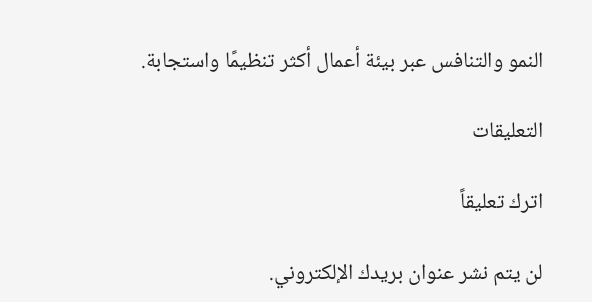النمو والتنافس عبر بيئة أعمال أكثر تنظيمًا واستجابة.

التعليقات

اترك تعليقاً

لن يتم نشر عنوان بريدك الإلكتروني.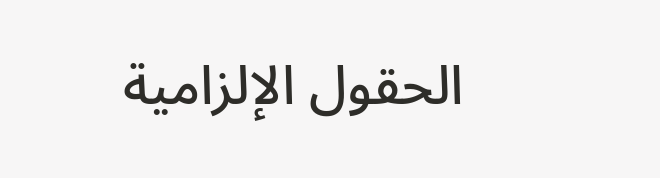الحقول الإلزامية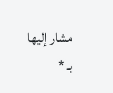مشار إليها بـ *